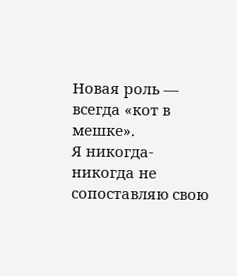Новая роль — всегда «кот в мешке».
Я никогда-никогда не сопоставляю свою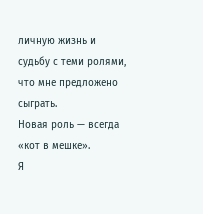личную жизнь и судьбу с теми ролями, что мне предложено сыграть.
Новая роль — всегда «кот в мешке».
Я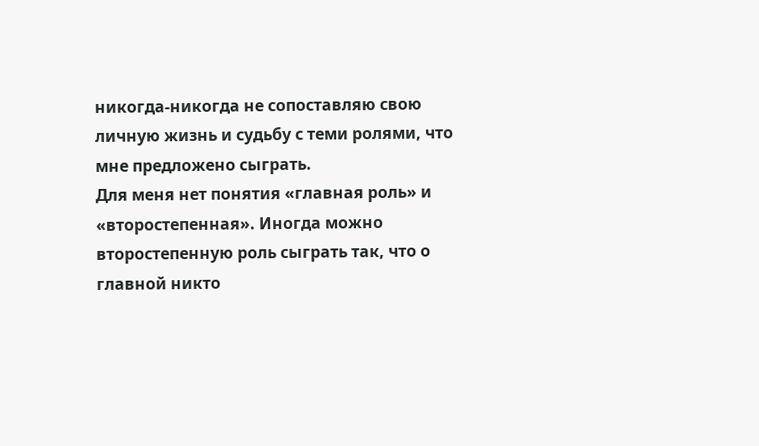никогда-никогда не сопоставляю свою личную жизнь и судьбу с теми ролями, что мне предложено сыграть.
Для меня нет понятия «главная роль» и «второстепенная». Иногда можно второстепенную роль сыграть так, что о главной никто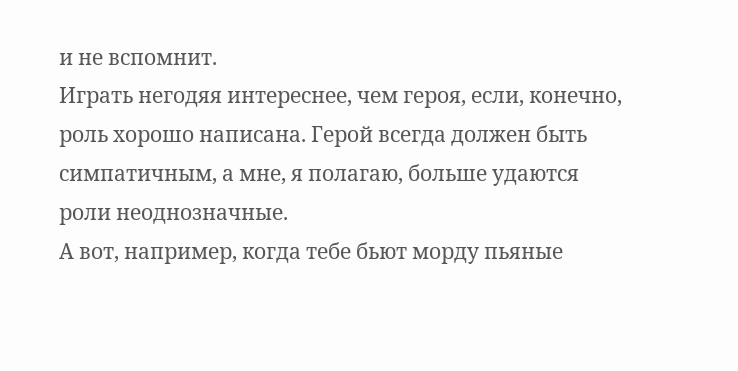и не вспомнит.
Играть негодяя интереснее, чем героя, если, конечно, роль хорошо написана. Герой всегда должен быть симпатичным, а мне, я полагаю, больше удаются роли неоднозначные.
А вот, например, когда тебе бьют морду пьяные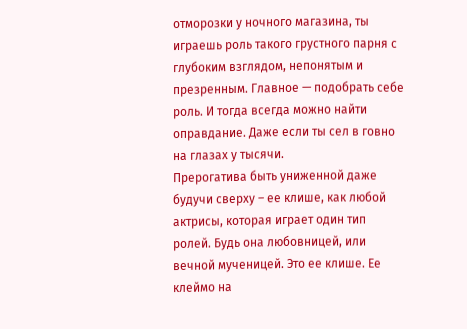отморозки у ночного магазина, ты играешь роль такого грустного парня с глубоким взглядом, непонятым и презренным. Главное — подобрать себе роль. И тогда всегда можно найти оправдание. Даже если ты сел в говно на глазах у тысячи.
Прерогатива быть униженной даже будучи сверху – ее клише, как любой актрисы, которая играет один тип ролей. Будь она любовницей, или вечной мученицей. Это ее клише. Ее клеймо на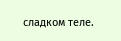сладком теле.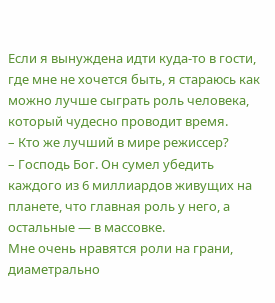Если я вынуждена идти куда-то в гости, где мне не хочется быть, я стараюсь как можно лучше сыграть роль человека, который чудесно проводит время.
– Кто же лучший в мире режиссер?
– Господь Бог. Он сумел убедить каждого из 6 миллиардов живущих на планете, что главная роль у него, а остальные — в массовке.
Мне очень нравятся роли на грани, диаметрально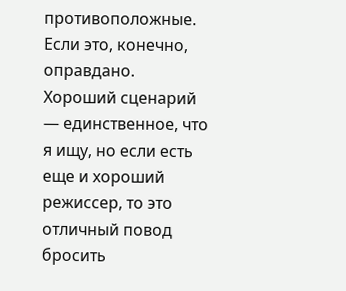противоположные. Если это, конечно, оправдано. Хороший сценарий — единственное, что я ищу, но если есть еще и хороший режиссер, то это отличный повод бросить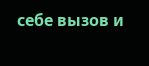себе вызов и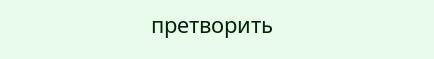претворить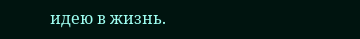идею в жизнь.